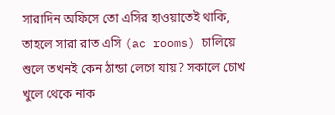সারাদিন অফিসে তো এসির হাওয়াতেই থাকি, তাহলে সারা রাত এসি (ac rooms) চালিয়ে শুলে তখনই কেন ঠান্ডা লেগে যায়? সকালে চোখ খুলে থেকে নাক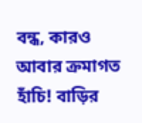বন্ধ, কারও আবার ক্রমাগত হাঁচি! বাড়ির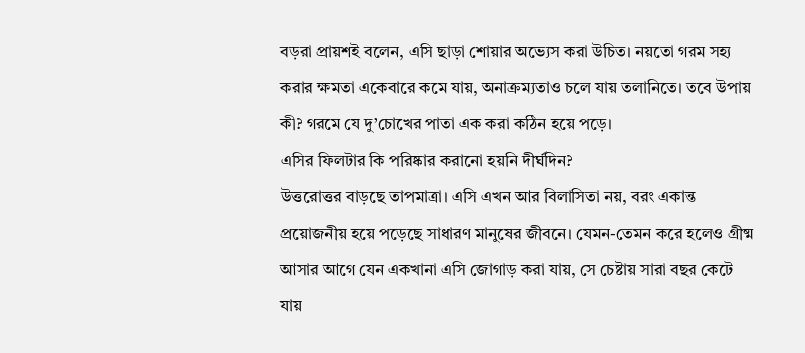বড়রা প্রায়শই বলেন, এসি ছাড়া শোয়ার অভ্যেস করা উচিত। নয়তো গরম সহ্য করার ক্ষমতা একেবারে কমে যায়, অনাক্রম্যতাও চলে যায় তলানিতে। তবে উপায় কী? গরমে যে দু’চোখের পাতা এক করা কঠিন হয়ে পড়ে।
এসির ফিলটার কি পরিষ্কার করানো হয়নি দীর্ঘদিন?
উত্তরোত্তর বাড়ছে তাপমাত্রা। এসি এখন আর বিলাসিতা নয়, বরং একান্ত প্রয়োজনীয় হয়ে পড়েছে সাধারণ মানুষের জীবনে। যেমন-তেমন করে হলেও গ্রীষ্ম আসার আগে যেন একখানা এসি জোগাড় করা যায়, সে চেষ্টায় সারা বছর কেটে যায়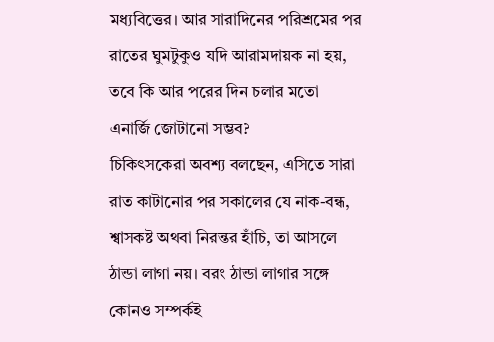মধ্যবিত্তের। আর সারাদিনের পরিশ্রমের পর রাতের ঘুমটুকুও যদি আরামদায়ক না হয়, তবে কি আর পরের দিন চলার মতো এনার্জি জোটানো সম্ভব?
চিকিৎসকেরা অবশ্য বলছেন, এসিতে সারা রাত কাটানোর পর সকালের যে নাক-বন্ধ, শ্বাসকষ্ট অথবা নিরন্তর হাঁচি, তা আসলে ঠান্ডা লাগা নয়। বরং ঠান্ডা লাগার সঙ্গে কোনও সম্পর্কই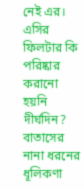নেই এর।
এসির ফিলটার কি পরিষ্কার করানো হয়নি দীর্ঘদিন?
বাতাসের নানা ধরনের ধূলিকণা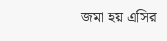জমা হয় এসির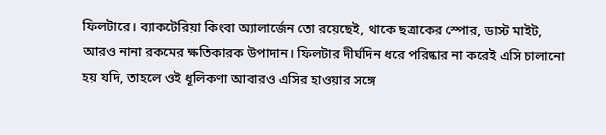ফিলটারে। ব্যাকটেরিয়া কিংবা অ্যালার্জেন তো রয়েছেই, থাকে ছত্রাকের স্পোর, ডাস্ট মাইট, আরও নানা রকমের ক্ষতিকারক উপাদান। ফিলটার দীর্ঘদিন ধরে পরিষ্কার না করেই এসি চালানো হয় যদি, তাহলে ওই ধূলিকণা আবারও এসির হাওয়ার সঙ্গে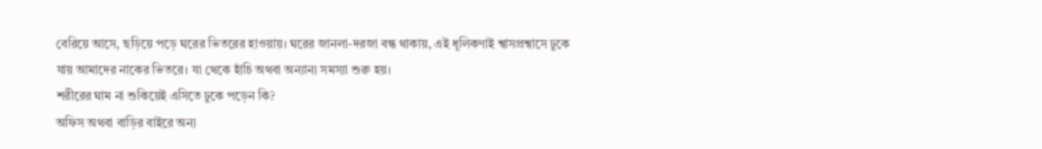বেরিয়ে আসে, ছড়িয়ে পড়ে ঘরের ভিতরের হাওয়ায়। ঘরের জানলা-দরজা বন্ধ থাকায়, এই ধূলিকণাই শ্বাসপ্রশ্বাসে ঢুকে যায় আমাদের নাকের ভিতরে। যা থেকে হাঁচি অথবা অন্যান্য সমস্যা শুরু হয়।
শরীরের ঘাম না শুকিয়েই এসিতে ঢুকে পড়েন কি?
অফিস অথবা বাড়ির বাইরে অন্য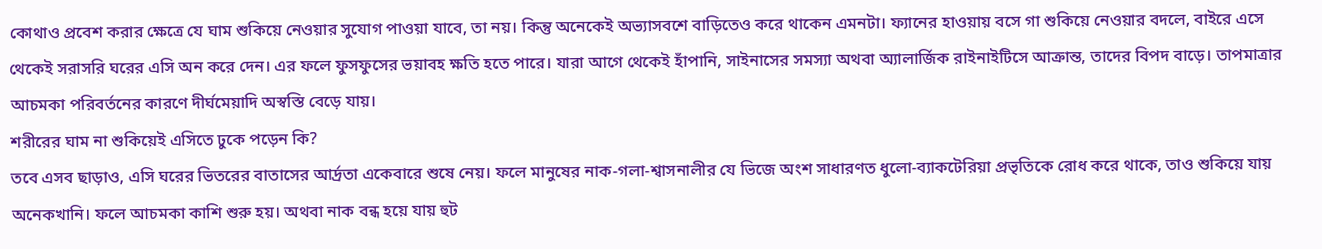কোথাও প্রবেশ করার ক্ষেত্রে যে ঘাম শুকিয়ে নেওয়ার সুযোগ পাওয়া যাবে, তা নয়। কিন্তু অনেকেই অভ্যাসবশে বাড়িতেও করে থাকেন এমনটা। ফ্যানের হাওয়ায় বসে গা শুকিয়ে নেওয়ার বদলে, বাইরে এসে থেকেই সরাসরি ঘরের এসি অন করে দেন। এর ফলে ফুসফুসের ভয়াবহ ক্ষতি হতে পারে। যারা আগে থেকেই হাঁপানি, সাইনাসের সমস্যা অথবা অ্যালার্জিক রাইনাইটিসে আক্রান্ত, তাদের বিপদ বাড়ে। তাপমাত্রার আচমকা পরিবর্তনের কারণে দীর্ঘমেয়াদি অস্বস্তি বেড়ে যায়।
শরীরের ঘাম না শুকিয়েই এসিতে ঢুকে পড়েন কি?
তবে এসব ছাড়াও, এসি ঘরের ভিতরের বাতাসের আর্দ্রতা একেবারে শুষে নেয়। ফলে মানুষের নাক-গলা-শ্বাসনালীর যে ভিজে অংশ সাধারণত ধুলো-ব্যাকটেরিয়া প্রভৃতিকে রোধ করে থাকে, তাও শুকিয়ে যায় অনেকখানি। ফলে আচমকা কাশি শুরু হয়। অথবা নাক বন্ধ হয়ে যায় হুট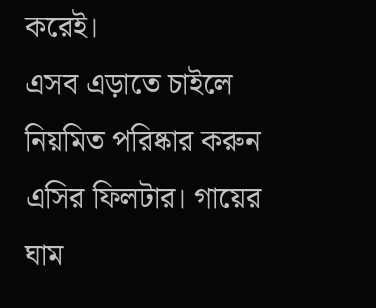করেই।
এসব এড়াতে চাইলে নিয়মিত পরিষ্কার করুন এসির ফিলটার। গায়ের ঘাম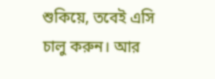শুকিয়ে, তবেই এসি চালু করুন। আর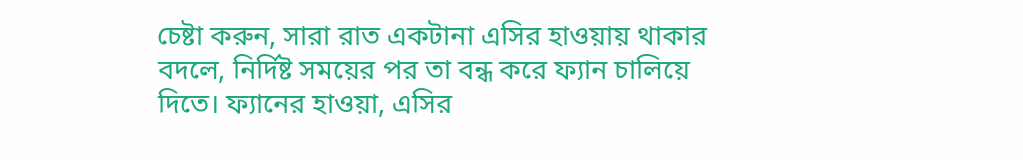চেষ্টা করুন, সারা রাত একটানা এসির হাওয়ায় থাকার বদলে, নির্দিষ্ট সময়ের পর তা বন্ধ করে ফ্যান চালিয়ে দিতে। ফ্যানের হাওয়া, এসির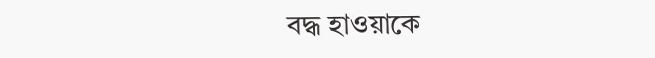বদ্ধ হাওয়াকে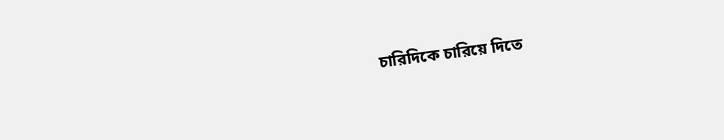চারিদিকে চারিয়ে দিতে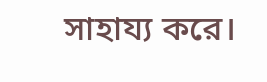সাহায্য করে।